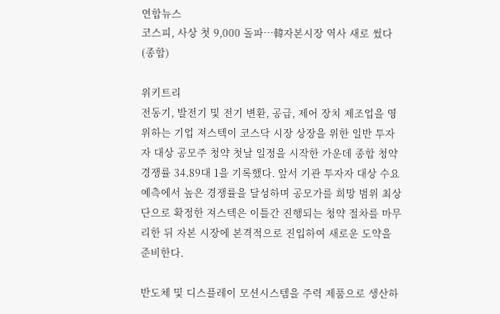연합뉴스
코스피, 사상 첫 9,000 돌파…韓자본시장 역사 새로 썼다(종합)

위키트리
전동기, 발전기 및 전기 변환, 공급, 제어 장치 제조업을 영위하는 기업 져스텍이 코스닥 시장 상장을 위한 일반 투자자 대상 공모주 청약 첫날 일정을 시작한 가운데 종합 청약 경쟁률 34.89대 1을 기록했다. 앞서 기관 투자자 대상 수요예측에서 높은 경쟁률을 달성하며 공모가를 희망 범위 최상단으로 확정한 져스텍은 이틀간 진행되는 청약 절차를 마무리한 뒤 자본 시장에 본격적으로 진입하여 새로운 도약을 준비한다.

반도체 및 디스플레이 모션시스템을 주력 제품으로 생산하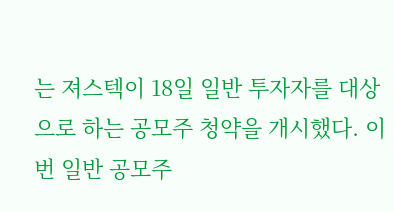는 져스텍이 18일 일반 투자자를 대상으로 하는 공모주 청약을 개시했다. 이번 일반 공모주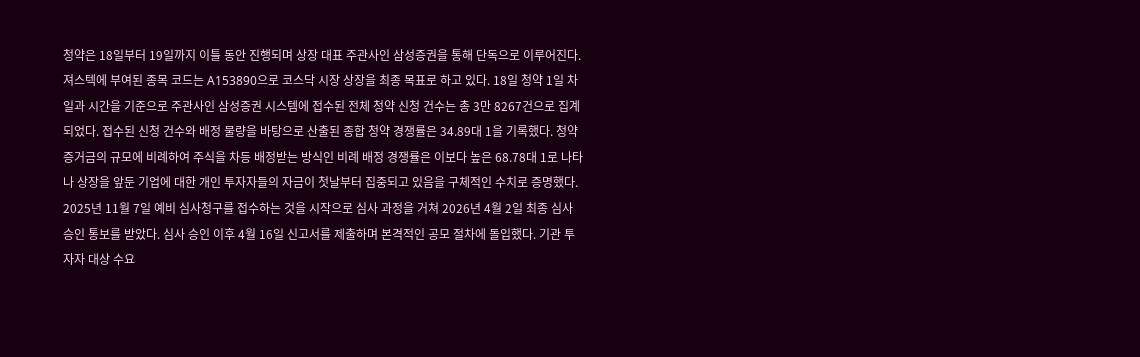청약은 18일부터 19일까지 이틀 동안 진행되며 상장 대표 주관사인 삼성증권을 통해 단독으로 이루어진다.
져스텍에 부여된 종목 코드는 A153890으로 코스닥 시장 상장을 최종 목표로 하고 있다. 18일 청약 1일 차 일과 시간을 기준으로 주관사인 삼성증권 시스템에 접수된 전체 청약 신청 건수는 총 3만 8267건으로 집계되었다. 접수된 신청 건수와 배정 물량을 바탕으로 산출된 종합 청약 경쟁률은 34.89대 1을 기록했다. 청약 증거금의 규모에 비례하여 주식을 차등 배정받는 방식인 비례 배정 경쟁률은 이보다 높은 68.78대 1로 나타나 상장을 앞둔 기업에 대한 개인 투자자들의 자금이 첫날부터 집중되고 있음을 구체적인 수치로 증명했다.
2025년 11월 7일 예비 심사청구를 접수하는 것을 시작으로 심사 과정을 거쳐 2026년 4월 2일 최종 심사 승인 통보를 받았다. 심사 승인 이후 4월 16일 신고서를 제출하며 본격적인 공모 절차에 돌입했다. 기관 투자자 대상 수요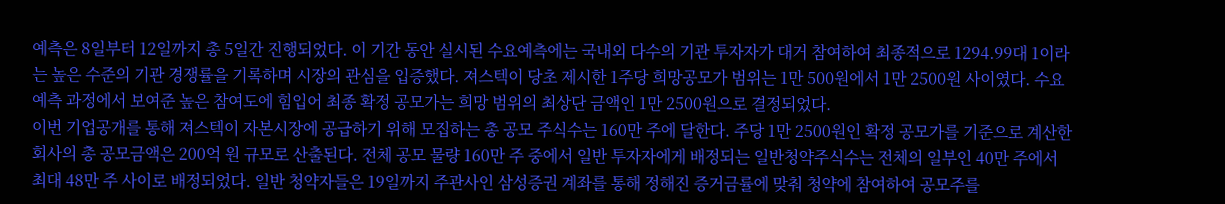예측은 8일부터 12일까지 총 5일간 진행되었다. 이 기간 동안 실시된 수요예측에는 국내외 다수의 기관 투자자가 대거 참여하여 최종적으로 1294.99대 1이라는 높은 수준의 기관 경쟁률을 기록하며 시장의 관심을 입증했다. 져스텍이 당초 제시한 1주당 희망공모가 범위는 1만 500원에서 1만 2500원 사이였다. 수요예측 과정에서 보여준 높은 참여도에 힘입어 최종 확정 공모가는 희망 범위의 최상단 금액인 1만 2500원으로 결정되었다.
이번 기업공개를 통해 져스텍이 자본시장에 공급하기 위해 모집하는 총 공모 주식수는 160만 주에 달한다. 주당 1만 2500원인 확정 공모가를 기준으로 계산한 회사의 총 공모금액은 200억 원 규모로 산출된다. 전체 공모 물량 160만 주 중에서 일반 투자자에게 배정되는 일반청약주식수는 전체의 일부인 40만 주에서 최대 48만 주 사이로 배정되었다. 일반 청약자들은 19일까지 주관사인 삼성증권 계좌를 통해 정해진 증거금률에 맞춰 청약에 참여하여 공모주를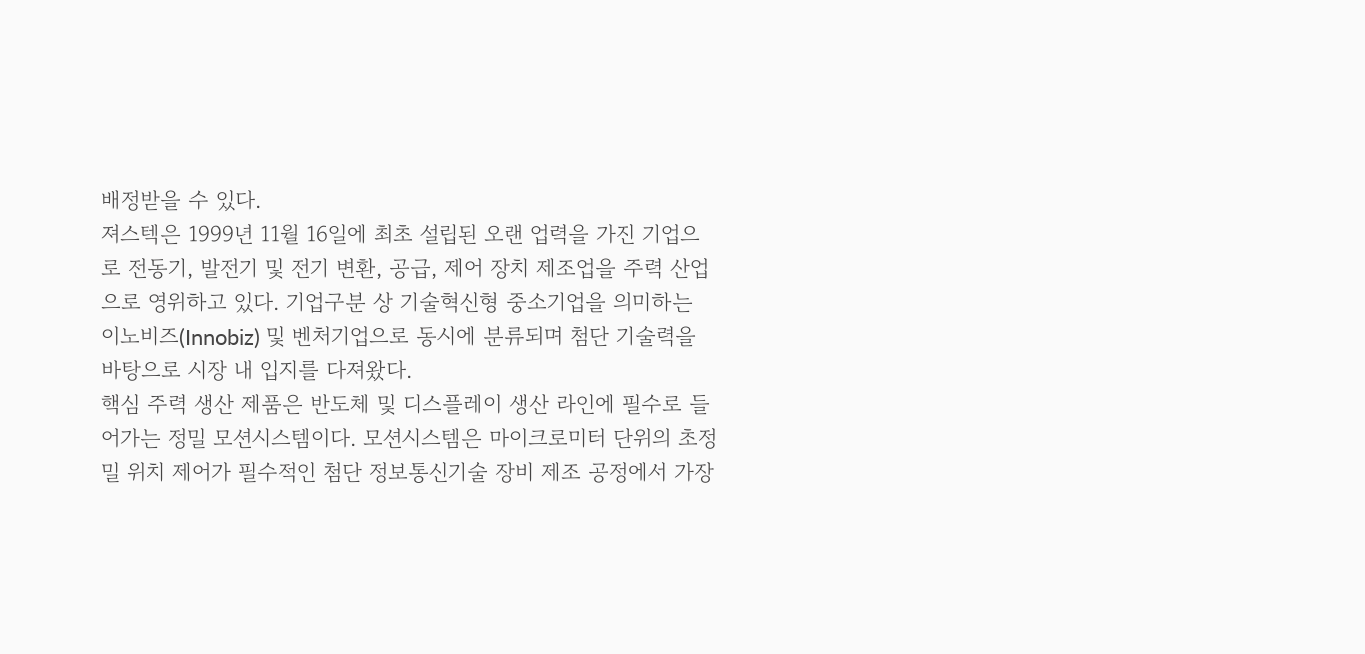배정받을 수 있다.
져스텍은 1999년 11월 16일에 최초 설립된 오랜 업력을 가진 기업으로 전동기, 발전기 및 전기 변환, 공급, 제어 장치 제조업을 주력 산업으로 영위하고 있다. 기업구분 상 기술혁신형 중소기업을 의미하는 이노비즈(Innobiz) 및 벤처기업으로 동시에 분류되며 첨단 기술력을 바탕으로 시장 내 입지를 다져왔다.
핵심 주력 생산 제품은 반도체 및 디스플레이 생산 라인에 필수로 들어가는 정밀 모션시스템이다. 모션시스템은 마이크로미터 단위의 초정밀 위치 제어가 필수적인 첨단 정보통신기술 장비 제조 공정에서 가장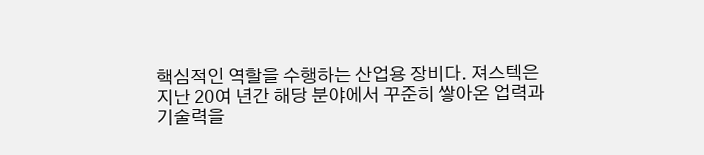핵심적인 역할을 수행하는 산업용 장비다. 져스텍은 지난 20여 년간 해당 분야에서 꾸준히 쌓아온 업력과 기술력을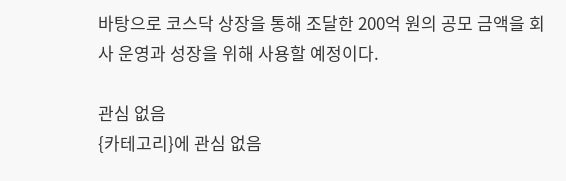바탕으로 코스닥 상장을 통해 조달한 200억 원의 공모 금액을 회사 운영과 성장을 위해 사용할 예정이다.

관심 없음
{카테고리}에 관심 없음